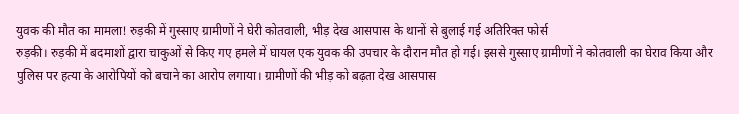युवक की मौत का मामला! रुड़की में गुस्साए ग्रामीणों ने घेरी कोतवाली, भीड़ देख आसपास के थानों से बुलाई गई अतिरिक्त फोर्स
रुड़की। रुड़की में बदमाशों द्वारा चाकुओं से किए गए हमले में घायल एक युवक की उपचार के दौरान मौत हो गई। इससे गुस्साए ग्रामीणों ने कोतवाली का घेराव किया और पुलिस पर हत्या के आरोपियों को बचाने का आरोप लगाया। ग्रामीणों की भीड़ को बढ़ता देख आसपास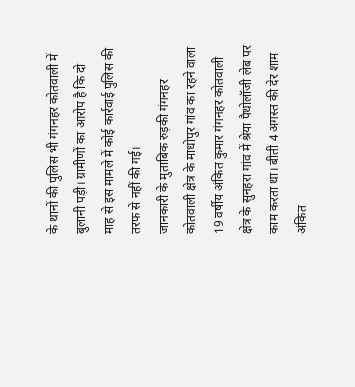के थानों की पुलिस भी गंगनहर कोतवाली में बुलानी पड़ी। ग्रामीणों का आरोप है कि दो माह से इस मामले में कोई कार्रवाई पुलिस की तरफ से नहीं की गई।
जानकारी के मुताबिक रुड़की गंगनहर कोतवाली क्षेत्र के माधोपुर गांव का रहने वाला 19 वर्षीय अंकित कुमार गंगनहर कोतवाली क्षेत्र के सुनहरा गांव में श्रेया पैथोलॉजी लेब पर काम करता था। बीती 4 अगस्त की देर शाम अंकित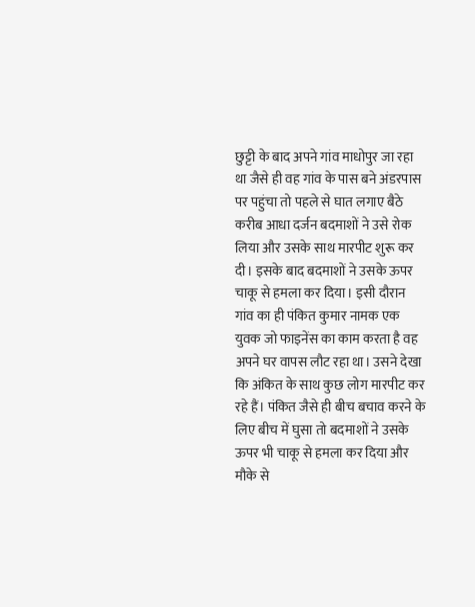छुट्टी के बाद अपने गांव माधोपुर जा रहा था जैसे ही वह गांव के पास बने अंडरपास पर पहुंचा तो पहले से घात लगाए बैठे करीब आधा दर्जन बदमाशों ने उसे रोक लिया और उसके साथ मारपीट शुरू कर दी। इसके बाद बदमाशों ने उसके ऊपर चाकू से हमला कर दिया। इसी दौरान गांव का ही पंकित कुमार नामक एक युवक जो फाइनेंस का काम करता है वह अपने घर वापस लौट रहा था। उसने देखा कि अंकित के साथ कुछ लोग मारपीट कर रहे हैं। पंकित जैसे ही बीच बचाव करने के लिए बीच में घुसा तो बदमाशों ने उसके ऊपर भी चाकू से हमला कर दिया और मौके से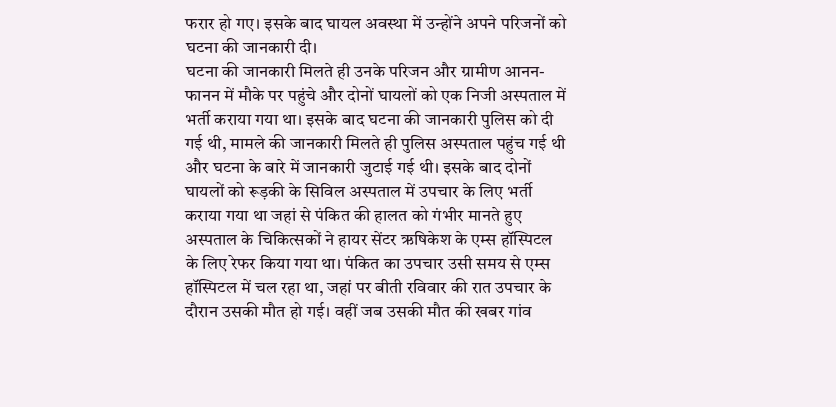फरार हो गए। इसके बाद घायल अवस्था में उन्होंने अपने परिजनों को घटना की जानकारी दी।
घटना की जानकारी मिलते ही उनके परिजन और ग्रामीण आनन-फानन में मौके पर पहुंचे और दोनों घायलों को एक निजी अस्पताल में भर्ती कराया गया था। इसके बाद घटना की जानकारी पुलिस को दी गई थी, मामले की जानकारी मिलते ही पुलिस अस्पताल पहुंच गई थी और घटना के बारे में जानकारी जुटाई गई थी। इसके बाद दोनों घायलों को रूड़की के सिविल अस्पताल में उपचार के लिए भर्ती कराया गया था जहां से पंकित की हालत को गंभीर मानते हुए अस्पताल के चिकित्सकों ने हायर सेंटर ऋषिकेश के एम्स हॉस्पिटल के लिए रेफर किया गया था। पंकित का उपचार उसी समय से एम्स हॉस्पिटल में चल रहा था, जहां पर बीती रविवार की रात उपचार के दौरान उसकी मौत हो गई। वहीं जब उसकी मौत की खबर गांव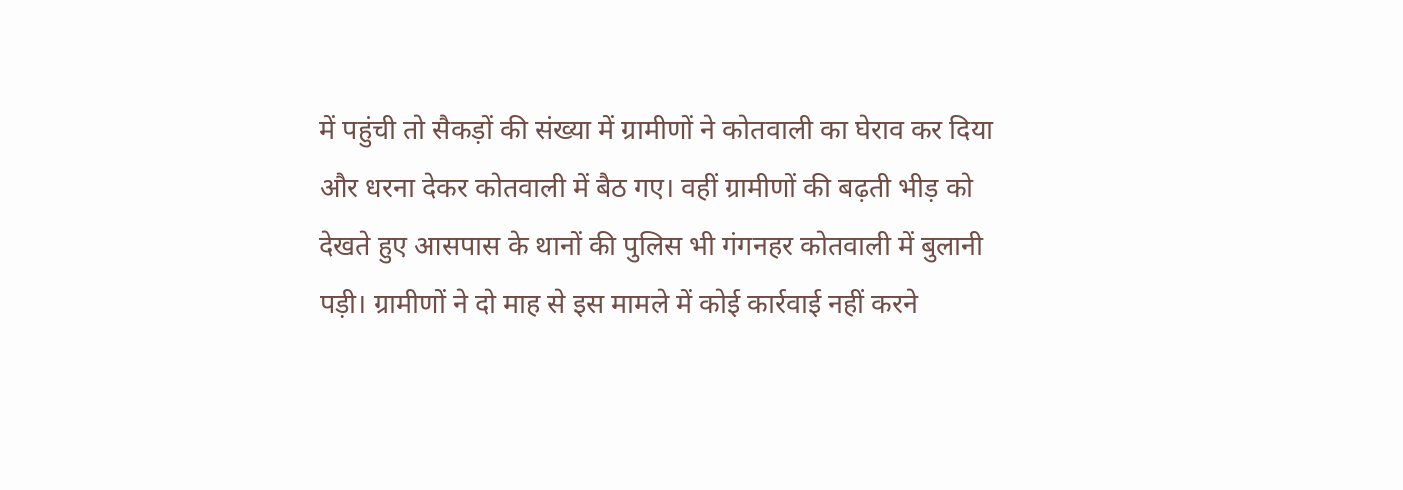में पहुंची तो सैकड़ों की संख्या में ग्रामीणों ने कोतवाली का घेराव कर दिया और धरना देकर कोतवाली में बैठ गए। वहीं ग्रामीणों की बढ़ती भीड़ को देखते हुए आसपास के थानों की पुलिस भी गंगनहर कोतवाली में बुलानी पड़ी। ग्रामीणों ने दो माह से इस मामले में कोई कार्रवाई नहीं करने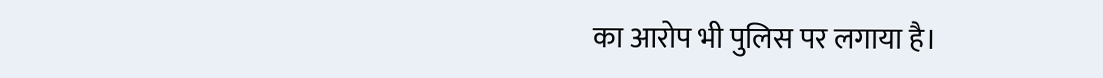का आरोप भी पुलिस पर लगाया है।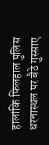हालांकि फिलहाल पुलिस धरनास्थल पर बैठे गुस्साए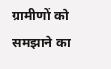ग्रामीणों को समझाने का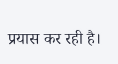प्रयास कर रही है।